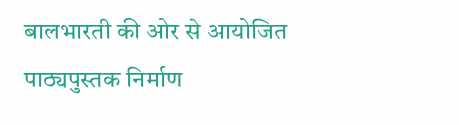बालभारती की ओर से आयोजित पाठ्यपुस्तक निर्माण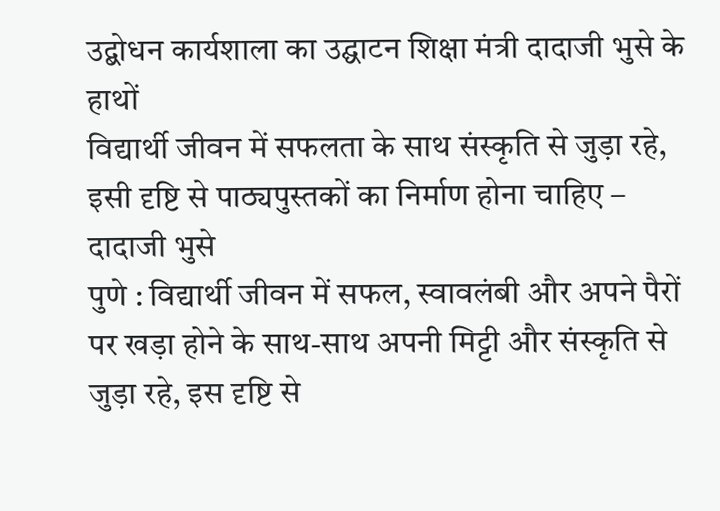उद्बोधन कार्यशाला का उद्घाटन शिक्षा मंत्री दादाजी भुसे के हाथों
विद्यार्थी जीवन में सफलता के साथ संस्कृति से जुड़ा रहे, इसी दृष्टि से पाठ्यपुस्तकों का निर्माण होना चाहिए – दादाजी भुसे
पुणे : विद्यार्थी जीवन में सफल, स्वावलंबी और अपने पैरों पर खड़ा होने के साथ-साथ अपनी मिट्टी और संस्कृति से जुड़ा रहे, इस दृष्टि से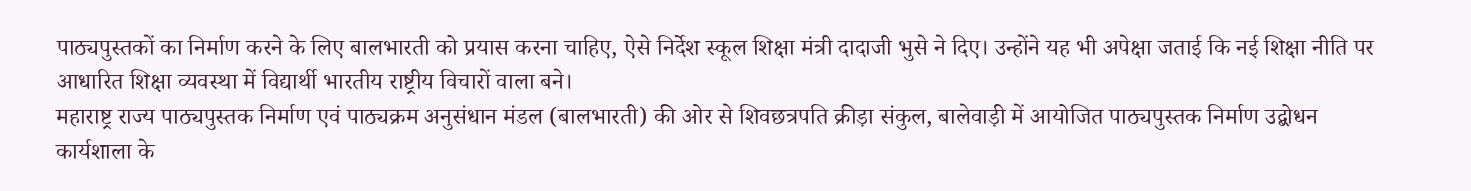पाठ्यपुस्तकों का निर्माण करने के लिए बालभारती को प्रयास करना चाहिए, ऐसे निर्देश स्कूल शिक्षा मंत्री दादाजी भुसे ने दिए। उन्होंने यह भी अपेक्षा जताई कि नई शिक्षा नीति पर आधारित शिक्षा व्यवस्था में विद्यार्थी भारतीय राष्ट्रीय विचारों वाला बने।
महाराष्ट्र राज्य पाठ्यपुस्तक निर्माण एवं पाठ्यक्रम अनुसंधान मंडल (बालभारती) की ओर से शिवछत्रपति क्रीड़ा संकुल, बालेवाड़ी में आयोजित पाठ्यपुस्तक निर्माण उद्बोधन कार्यशाला के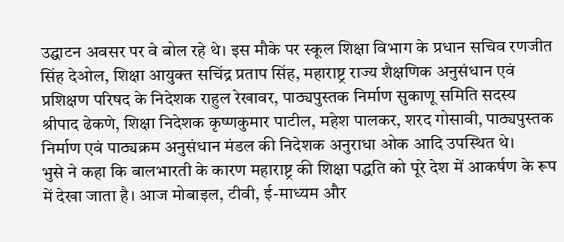उद्घाटन अवसर पर वे बोल रहे थे। इस मौके पर स्कूल शिक्षा विभाग के प्रधान सचिव रणजीत सिंह देओल, शिक्षा आयुक्त सचिंद्र प्रताप सिंह, महाराष्ट्र राज्य शैक्षणिक अनुसंधान एवं प्रशिक्षण परिषद के निदेशक राहुल रेखावर, पाठ्यपुस्तक निर्माण सुकाणू समिति सदस्य श्रीपाद ढेकणे, शिक्षा निदेशक कृष्णकुमार पाटील, महेश पालकर, शरद गोसावी, पाठ्यपुस्तक निर्माण एवं पाठ्यक्रम अनुसंधान मंडल की निदेशक अनुराधा ओक आदि उपस्थित थे।
भुसे ने कहा कि बालभारती के कारण महाराष्ट्र की शिक्षा पद्धति को पूरे देश में आकर्षण के रूप में देखा जाता है। आज मोबाइल, टीवी, ई-माध्यम और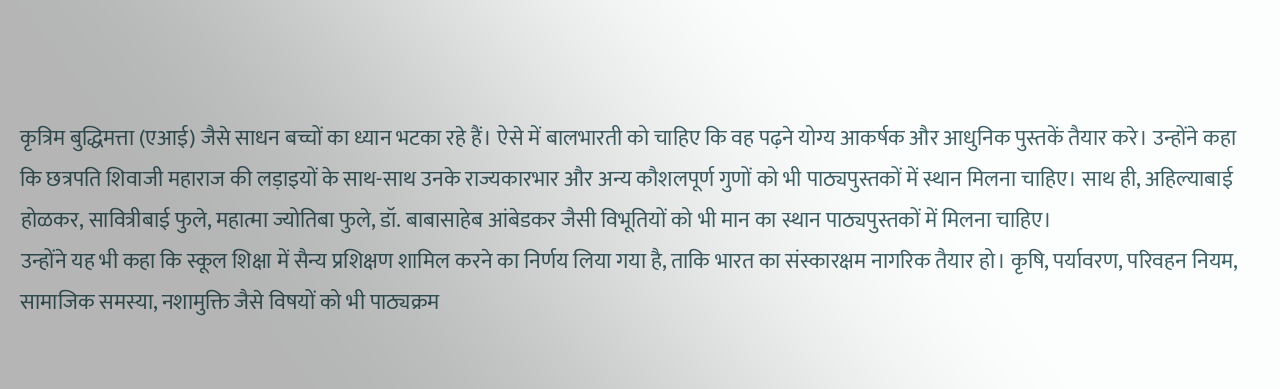कृत्रिम बुद्धिमत्ता (एआई) जैसे साधन बच्चों का ध्यान भटका रहे हैं। ऐसे में बालभारती को चाहिए कि वह पढ़ने योग्य आकर्षक और आधुनिक पुस्तकें तैयार करे। उन्होंने कहा कि छत्रपति शिवाजी महाराज की लड़ाइयों के साथ-साथ उनके राज्यकारभार और अन्य कौशलपूर्ण गुणों को भी पाठ्यपुस्तकों में स्थान मिलना चाहिए। साथ ही, अहिल्याबाई होळकर, सावित्रीबाई फुले, महात्मा ज्योतिबा फुले, डॉ. बाबासाहेब आंबेडकर जैसी विभूतियों को भी मान का स्थान पाठ्यपुस्तकों में मिलना चाहिए।
उन्होंने यह भी कहा कि स्कूल शिक्षा में सैन्य प्रशिक्षण शामिल करने का निर्णय लिया गया है, ताकि भारत का संस्कारक्षम नागरिक तैयार हो। कृषि, पर्यावरण, परिवहन नियम, सामाजिक समस्या, नशामुक्ति जैसे विषयों को भी पाठ्यक्रम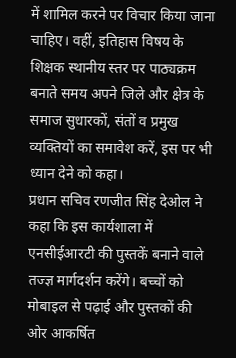में शामिल करने पर विचार किया जाना चाहिए। वहीं, इतिहास विषय के शिक्षक स्थानीय स्तर पर पाठ्यक्रम बनाते समय अपने जिले और क्षेत्र के समाज सुधारकों, संतों व प्रमुख व्यक्तियों का समावेश करें, इस पर भी ध्यान देने को कहा।
प्रधान सचिव रणजीत सिंह देओल ने कहा कि इस कार्यशाला में एनसीईआरटी की पुस्तकें बनाने वाले तज्ज्ञ मार्गदर्शन करेंगे। बच्चों को मोबाइल से पढ़ाई और पुस्तकों की ओर आकर्षित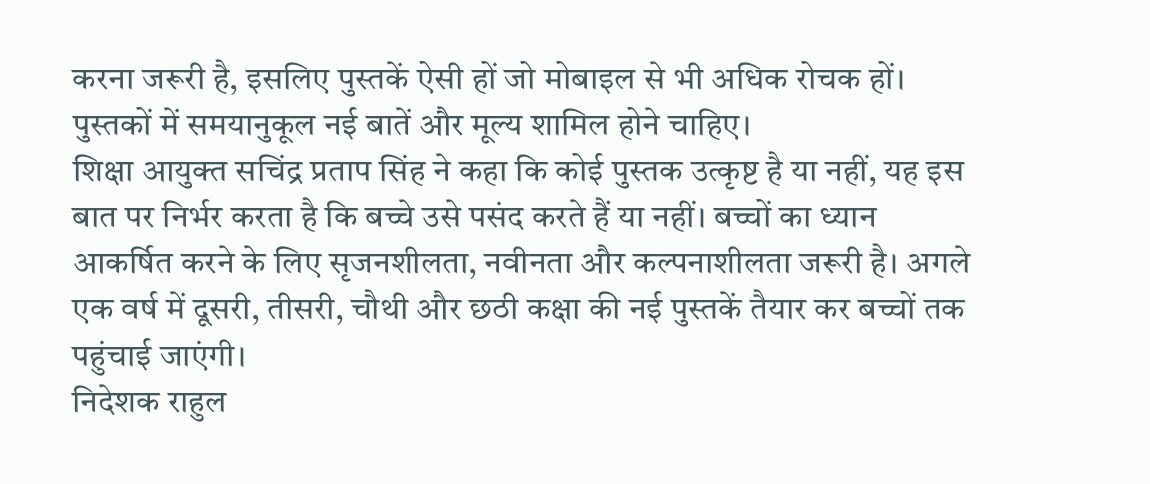करना जरूरी है, इसलिए पुस्तकें ऐसी हों जो मोबाइल से भी अधिक रोचक हों। पुस्तकों में समयानुकूल नई बातें और मूल्य शामिल होने चाहिए।
शिक्षा आयुक्त सचिंद्र प्रताप सिंह ने कहा कि कोई पुस्तक उत्कृष्ट है या नहीं, यह इस बात पर निर्भर करता है कि बच्चे उसे पसंद करते हैं या नहीं। बच्चों का ध्यान आकर्षित करने के लिए सृजनशीलता, नवीनता और कल्पनाशीलता जरूरी है। अगले एक वर्ष में दूसरी, तीसरी, चौथी और छठी कक्षा की नई पुस्तकें तैयार कर बच्चों तक पहुंचाई जाएंगी।
निदेशक राहुल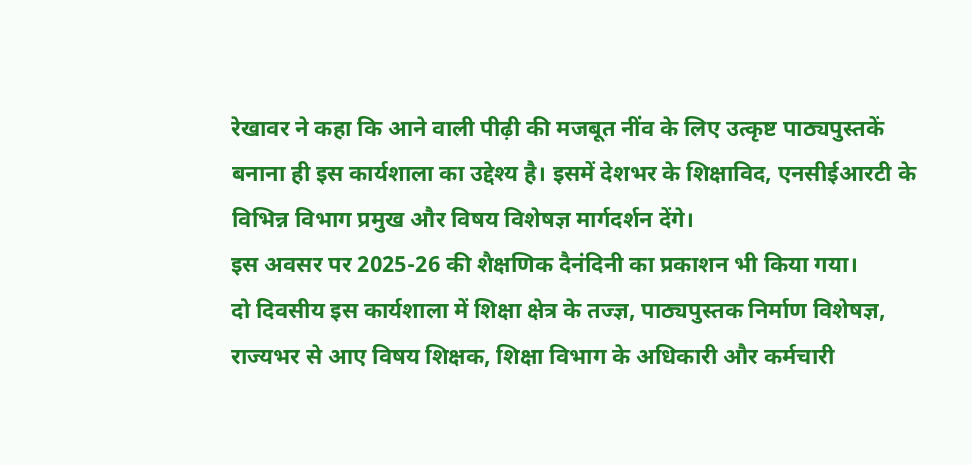रेखावर ने कहा कि आने वाली पीढ़ी की मजबूत नींव के लिए उत्कृष्ट पाठ्यपुस्तकें बनाना ही इस कार्यशाला का उद्देश्य है। इसमें देशभर के शिक्षाविद, एनसीईआरटी के विभिन्न विभाग प्रमुख और विषय विशेषज्ञ मार्गदर्शन देंगे।
इस अवसर पर 2025-26 की शैक्षणिक दैनंदिनी का प्रकाशन भी किया गया।
दो दिवसीय इस कार्यशाला में शिक्षा क्षेत्र के तज्ज्ञ, पाठ्यपुस्तक निर्माण विशेषज्ञ, राज्यभर से आए विषय शिक्षक, शिक्षा विभाग के अधिकारी और कर्मचारी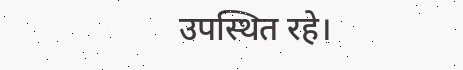उपस्थित रहे।